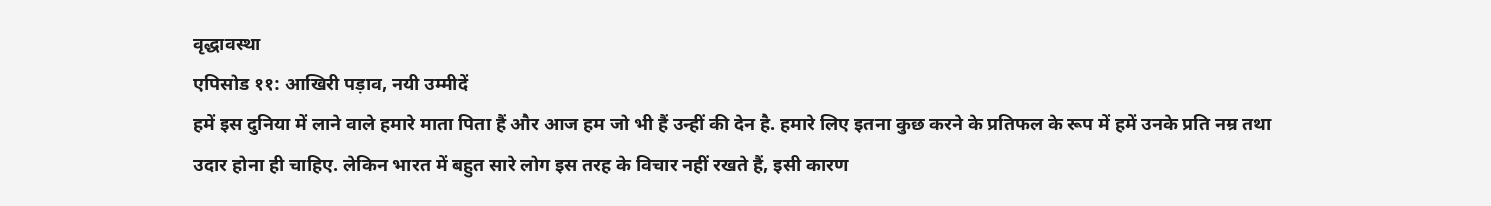वृद्धावस्था
एपिसोड ११: आखिरी पड़ाव, नयी उम्मीदें
हमें इस दुनिया में लाने वाले हमारे माता पिता हैं और आज हम जो भी हैं उन्हीं की देन है. हमारे लिए इतना कुछ करने के प्रतिफल के रूप में हमें उनके प्रति नम्र तथा उदार होना ही चाहिए. लेकिन भारत में बहुत सारे लोग इस तरह के विचार नहीं रखते हैं, इसी कारण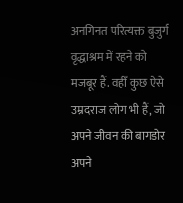अनगिनत परित्यक्त बुजुर्ग वृद्धाश्रम में रहने को मजबूर हैं. वहीँ कुछ ऐसे उम्रदराज लोग भी हैं, जो अपने जीवन की बागडोर अपने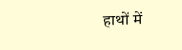हाथों में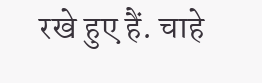रखे हुए हैं. चाहे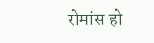रोमांस हो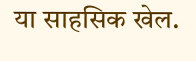या साहसिक खेल.